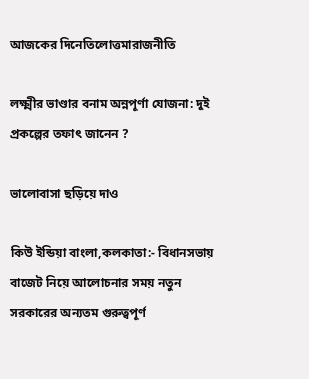আজকের দিনেতিলোত্তমারাজনীতি

লক্ষ্মীর ভাণ্ডার বনাম অন্নপূর্ণা যোজনা: দুই প্রকল্পের তফাৎ জানেন ?

ভালোবাসা ছড়িয়ে দাও

কিউ ইন্ডিয়া বাংলা,কলকাতা:- বিধানসভায় বাজেট নিয়ে আলোচনার সময় নতুন সরকারের অন্যতম গুরুত্বপূর্ণ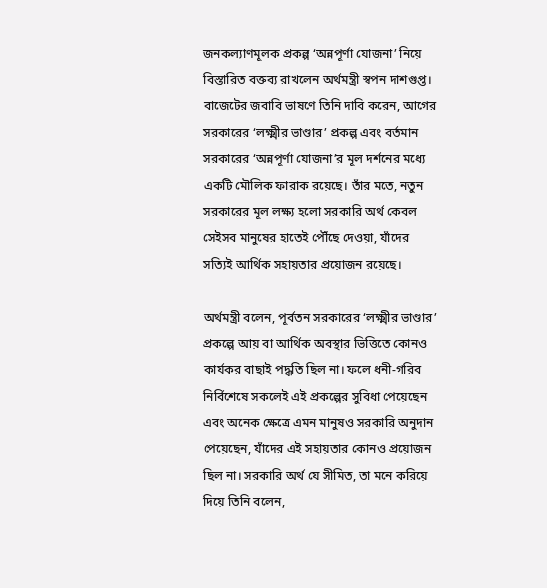জনকল্যাণমূলক প্রকল্প ‘অন্নপূর্ণা যোজনা’ নিয়ে বিস্তারিত বক্তব্য রাখলেন অর্থমন্ত্রী স্বপন দাশগুপ্ত। বাজেটের জবাবি ভাষণে তিনি দাবি করেন, আগের সরকারের ‘লক্ষ্মীর ভাণ্ডার’ প্রকল্প এবং বর্তমান সরকারের ‘অন্নপূর্ণা যোজনা’র মূল দর্শনের মধ্যে একটি মৌলিক ফারাক রয়েছে। তাঁর মতে, নতুন সরকারের মূল লক্ষ্য হলো সরকারি অর্থ কেবল সেইসব মানুষের হাতেই পৌঁছে দেওয়া, যাঁদের সত্যিই আর্থিক সহায়তার প্রয়োজন রয়েছে।

অর্থমন্ত্রী বলেন, পূর্বতন সরকারের ‘লক্ষ্মীর ভাণ্ডার’ প্রকল্পে আয় বা আর্থিক অবস্থার ভিত্তিতে কোনও কার্যকর বাছাই পদ্ধতি ছিল না। ফলে ধনী-গরিব নির্বিশেষে সকলেই এই প্রকল্পের সুবিধা পেয়েছেন এবং অনেক ক্ষেত্রে এমন মানুষও সরকারি অনুদান পেয়েছেন, যাঁদের এই সহায়তার কোনও প্রয়োজন ছিল না। সরকারি অর্থ যে সীমিত, তা মনে করিয়ে দিয়ে তিনি বলেন,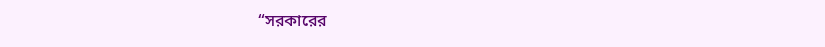“সরকারের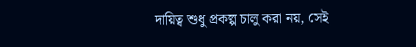দায়িত্ব শুধু প্রকল্প চালু করা নয়, সেই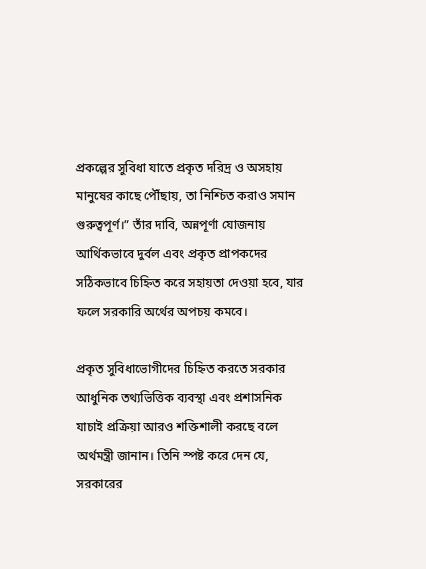প্রকল্পের সুবিধা যাতে প্রকৃত দরিদ্র ও অসহায় মানুষের কাছে পৌঁছায়, তা নিশ্চিত করাও সমান গুরুত্বপূর্ণ।” তাঁর দাবি, অন্নপূর্ণা যোজনায় আর্থিকভাবে দুর্বল এবং প্রকৃত প্রাপকদের সঠিকভাবে চিহ্নিত করে সহায়তা দেওয়া হবে, যার ফলে সরকারি অর্থের অপচয় কমবে।

প্রকৃত সুবিধাভোগীদের চিহ্নিত করতে সরকার আধুনিক তথ্যভিত্তিক ব্যবস্থা এবং প্রশাসনিক যাচাই প্রক্রিয়া আরও শক্তিশালী করছে বলে অর্থমন্ত্রী জানান। তিনি স্পষ্ট করে দেন যে, সরকারের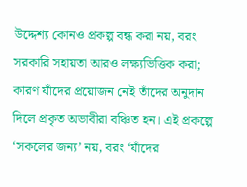উদ্দেশ্য কোনও প্রকল্প বন্ধ করা নয়, বরং সরকারি সহায়তা আরও লক্ষ্যভিত্তিক করা; কারণ যাঁদের প্রয়োজন নেই তাঁদের অনুদান দিলে প্রকৃত অভাবীরা বঞ্চিত হন। এই প্রকল্পে ‘সকলের জন্য’ নয়, বরং ‘যাঁদের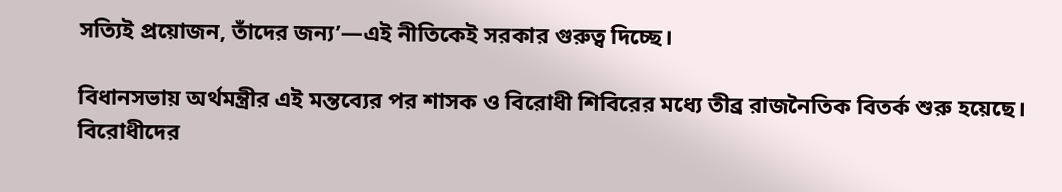সত্যিই প্রয়োজন, তাঁদের জন্য’—এই নীতিকেই সরকার গুরুত্ব দিচ্ছে।

বিধানসভায় অর্থমন্ত্রীর এই মন্তব্যের পর শাসক ও বিরোধী শিবিরের মধ্যে তীব্র রাজনৈতিক বিতর্ক শুরু হয়েছে। বিরোধীদের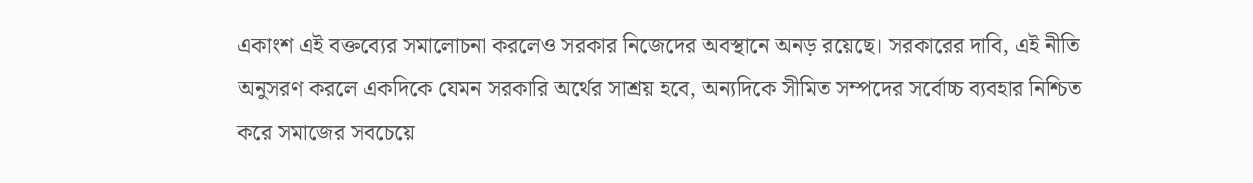একাংশ এই বক্তব্যের সমালোচনা করলেও সরকার নিজেদের অবস্থানে অনড় রয়েছে। সরকারের দাবি, এই নীতি অনুসরণ করলে একদিকে যেমন সরকারি অর্থের সাশ্রয় হবে, অন্যদিকে সীমিত সম্পদের সর্বোচ্চ ব্যবহার নিশ্চিত করে সমাজের সবচেয়ে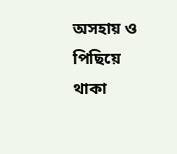অসহায় ও পিছিয়ে থাকা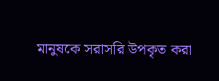মানুষকে সরাসরি উপকৃত করা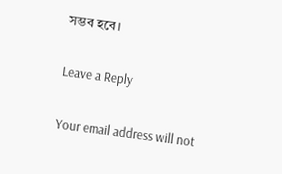সম্ভব হবে।

Leave a Reply

Your email address will not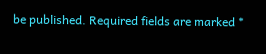be published. Required fields are marked *